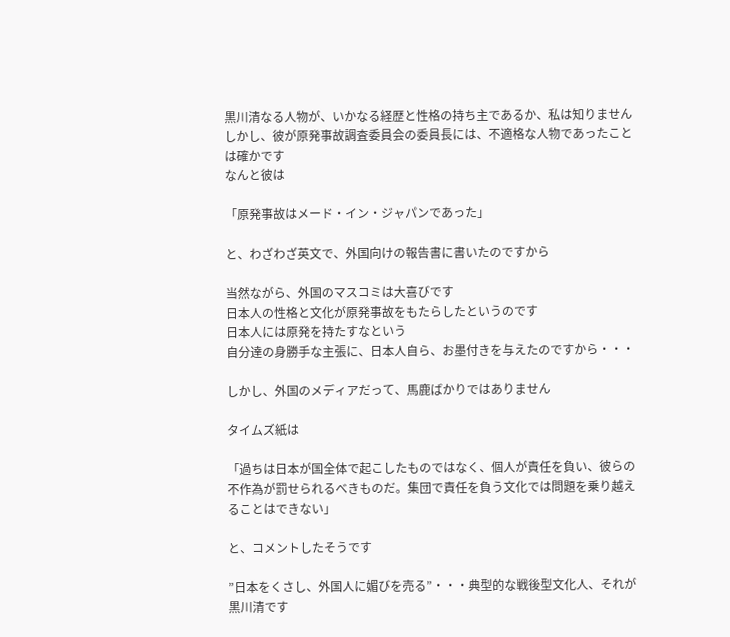黒川清なる人物が、いかなる経歴と性格の持ち主であるか、私は知りません
しかし、彼が原発事故調査委員会の委員長には、不適格な人物であったことは確かです
なんと彼は

「原発事故はメード・イン・ジャパンであった」

と、わざわざ英文で、外国向けの報告書に書いたのですから

当然ながら、外国のマスコミは大喜びです
日本人の性格と文化が原発事故をもたらしたというのです
日本人には原発を持たすなという
自分達の身勝手な主張に、日本人自ら、お墨付きを与えたのですから・・・

しかし、外国のメディアだって、馬鹿ばかりではありません

タイムズ紙は

「過ちは日本が国全体で起こしたものではなく、個人が責任を負い、彼らの不作為が罰せられるべきものだ。集団で責任を負う文化では問題を乗り越えることはできない」

と、コメントしたそうです

”日本をくさし、外国人に媚びを売る”・・・典型的な戦後型文化人、それが黒川清です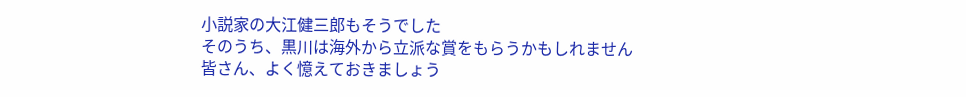小説家の大江健三郎もそうでした
そのうち、黒川は海外から立派な賞をもらうかもしれません
皆さん、よく憶えておきましょう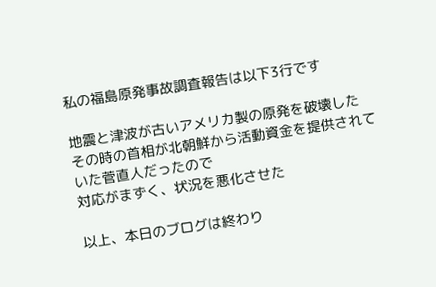私の福島原発事故調査報告は以下3行です

地震と津波が古いアメリカ製の原発を破壊した
その時の首相が北朝鮮から活動資金を提供されていた菅直人だったので
対応がまずく、状況を悪化させた

以上、本日のブログは終わり